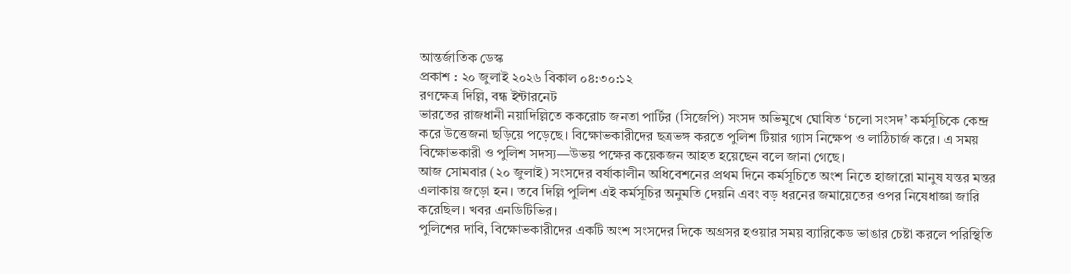আন্তর্জাতিক ডেস্ক
প্রকাশ : ২০ জুলাই ২০২৬ বিকাল ০৪:৩০:১২
রণক্ষেত্র দিল্লি, বন্ধ ইন্টারনেট
ভারতের রাজধানী নয়াদিল্লিতে ককরোচ জনতা পার্টির (সিজেপি) সংসদ অভিমুখে ঘোষিত ‘চলো সংসদ’ কর্মসূচিকে কেন্দ্র করে উত্তেজনা ছড়িয়ে পড়েছে। বিক্ষোভকারীদের ছত্রভঙ্গ করতে পুলিশ টিয়ার গ্যাস নিক্ষেপ ও লাঠিচার্জ করে। এ সময় বিক্ষোভকারী ও পুলিশ সদস্য—উভয় পক্ষের কয়েকজন আহত হয়েছেন বলে জানা গেছে।
আজ সোমবার (২০ জুলাই) সংসদের বর্ষাকালীন অধিবেশনের প্রথম দিনে কর্মসূচিতে অংশ নিতে হাজারো মানুষ যন্তর মন্তর এলাকায় জড়ো হন। তবে দিল্লি পুলিশ এই কর্মসূচির অনুমতি দেয়নি এবং বড় ধরনের জমায়েতের ওপর নিষেধাজ্ঞা জারি করেছিল। খবর এনডিটিভির।
পুলিশের দাবি, বিক্ষোভকারীদের একটি অংশ সংসদের দিকে অগ্রসর হওয়ার সময় ব্যারিকেড ভাঙার চেষ্টা করলে পরিস্থিতি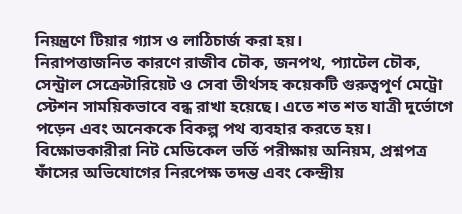নিয়ন্ত্রণে টিয়ার গ্যাস ও লাঠিচার্জ করা হয়।
নিরাপত্তাজনিত কারণে রাজীব চৌক, জনপথ, প্যাটেল চৌক, সেন্ট্রাল সেক্রেটারিয়েট ও সেবা তীর্থসহ কয়েকটি গুরুত্বপূর্ণ মেট্রো স্টেশন সাময়িকভাবে বন্ধ রাখা হয়েছে। এতে শত শত যাত্রী দুর্ভোগে পড়েন এবং অনেককে বিকল্প পথ ব্যবহার করতে হয়।
বিক্ষোভকারীরা নিট মেডিকেল ভর্তি পরীক্ষায় অনিয়ম, প্রশ্নপত্র ফাঁসের অভিযোগের নিরপেক্ষ তদন্ত এবং কেন্দ্রীয়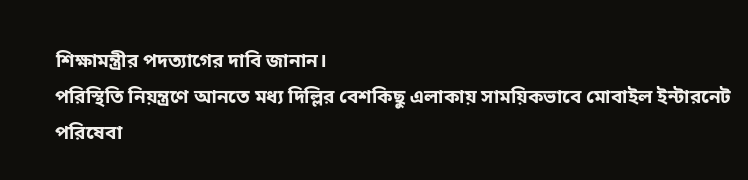শিক্ষামন্ত্রীর পদত্যাগের দাবি জানান।
পরিস্থিতি নিয়ন্ত্রণে আনতে মধ্য দিল্লির বেশকিছু এলাকায় সাময়িকভাবে মোবাইল ইন্টারনেট পরিষেবা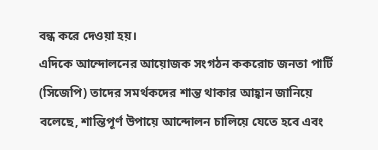বন্ধ করে দেওয়া হয়।
এদিকে আন্দোলনের আয়োজক সংগঠন ককরোচ জনতা পার্টি (সিজেপি) তাদের সমর্থকদের শান্ত থাকার আহ্বান জানিয়ে বলেছে, শান্তিপূর্ণ উপায়ে আন্দোলন চালিয়ে যেতে হবে এবং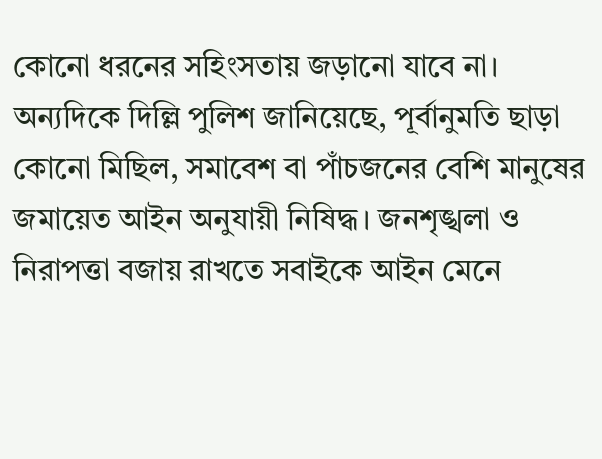কোনো ধরনের সহিংসতায় জড়ানো যাবে না।
অন্যদিকে দিল্লি পুলিশ জানিয়েছে, পূর্বানুমতি ছাড়া কোনো মিছিল, সমাবেশ বা পাঁচজনের বেশি মানুষের জমায়েত আইন অনুযায়ী নিষিদ্ধ। জনশৃঙ্খলা ও নিরাপত্তা বজায় রাখতে সবাইকে আইন মেনে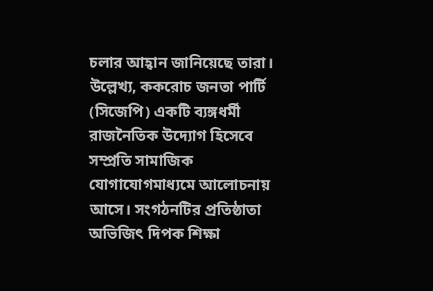চলার আহ্বান জানিয়েছে তারা।
উল্লেখ্য, ককরোচ জনতা পার্টি (সিজেপি) একটি ব্যঙ্গধর্মী রাজনৈতিক উদ্যোগ হিসেবে সম্প্রতি সামাজিক যোগাযোগমাধ্যমে আলোচনায় আসে। সংগঠনটির প্রতিষ্ঠাতা অভিজিৎ দিপক শিক্ষা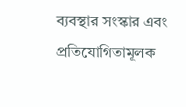ব্যবস্থার সংস্কার এবং প্রতিযোগিতামূলক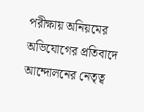পরীক্ষায় অনিয়মের অভিযোগের প্রতিবাদে আন্দোলনের নেতৃত্ব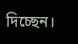দিচ্ছেন।